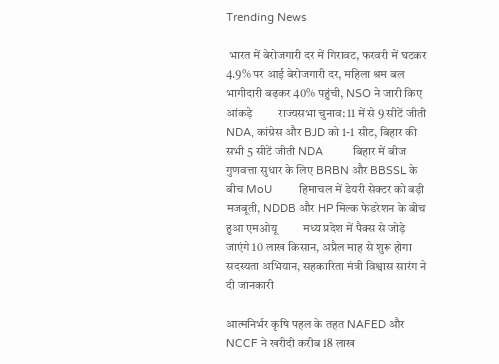Trending News

 भारत में बेरोजगारी दर में गिरावट, फरवरी में घटकर 4.9% पर आई बेरोजगारी दर, महिला श्रम बल भागीदारी बढ़कर 40% पहुंची, NSO ने जारी किए आंकड़े         राज्यसभा चुनाव: 11 में से 9 सीटें जीती NDA, कांग्रेस और BJD को 1-1 सीट, बिहार की सभी 5 सीटें जीती NDA          बिहार में बीज गुणवत्ता सुधार के लिए BRBN और BBSSL के बीच MoU         हिमाचल में डेयरी सेक्टर को बड़ी मजबूती, NDDB और HP मिल्क फेडरेशन के बीच हुआ एमओयू         मध्य प्रदेश में पैक्स से जोड़े जाएंगे 10 लाख किसान, अप्रैल माह से शुरू होगा सदस्यता अभियान, सहकारिता मंत्री विश्वास सारंग ने दी जानकारी

आत्मनिर्भर कृषि पहल के तहत NAFED और NCCF ने खरीदी करीब 18 लाख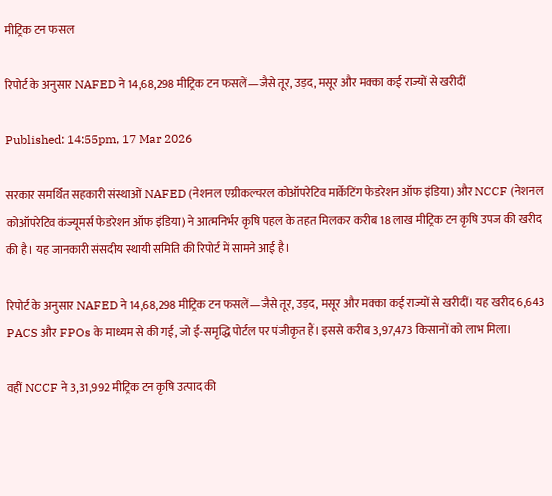मीट्रिक टन फसल

रिपोर्ट के अनुसार NAFED ने 14,68,298 मीट्रिक टन फसलें—जैसे तूर, उड़द, मसूर और मक्का कई राज्यों से खरीदीं

Published: 14:55pm, 17 Mar 2026

सरकार समर्थित सहकारी संस्थाओं NAFED (नेशनल एग्रीकल्चरल कोऑपरेटिव मार्केटिंग फेडरेशन ऑफ इंडिया) और NCCF (नेशनल कोऑपरेटिव कंज्यूमर्स फेडरेशन ऑफ इंडिया) ने आत्मनिर्भर कृषि पहल के तहत मिलकर करीब 18 लाख मीट्रिक टन कृषि उपज की खरीद की है। यह जानकारी संसदीय स्थायी समिति की रिपोर्ट में सामने आई है।

रिपोर्ट के अनुसार NAFED ने 14,68,298 मीट्रिक टन फसलें—जैसे तूर, उड़द, मसूर और मक्का कई राज्यों से खरीदीं। यह खरीद 6,643 PACS और FPOs के माध्यम से की गई, जो ई-समृद्धि पोर्टल पर पंजीकृत हैं। इससे करीब 3,97,473 किसानों को लाभ मिला।

वहीं NCCF ने 3,31,992 मीट्रिक टन कृषि उत्पाद की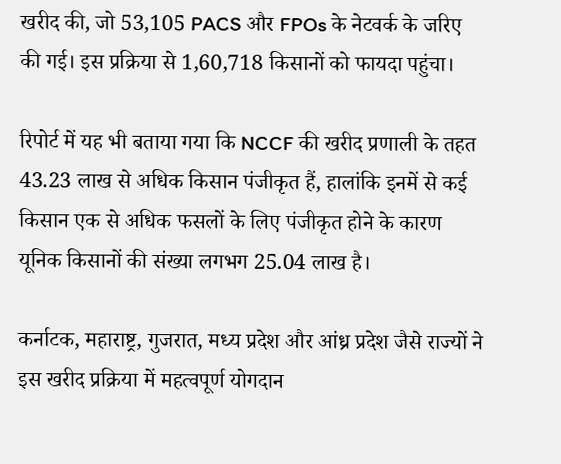खरीद की, जो 53,105 PACS और FPOs के नेटवर्क के जरिए की गई। इस प्रक्रिया से 1,60,718 किसानों को फायदा पहुंचा।

रिपोर्ट में यह भी बताया गया कि NCCF की खरीद प्रणाली के तहत 43.23 लाख से अधिक किसान पंजीकृत हैं, हालांकि इनमें से कई किसान एक से अधिक फसलों के लिए पंजीकृत होने के कारण यूनिक किसानों की संख्या लगभग 25.04 लाख है।

कर्नाटक, महाराष्ट्र, गुजरात, मध्य प्रदेश और आंध्र प्रदेश जैसे राज्यों ने इस खरीद प्रक्रिया में महत्वपूर्ण योगदान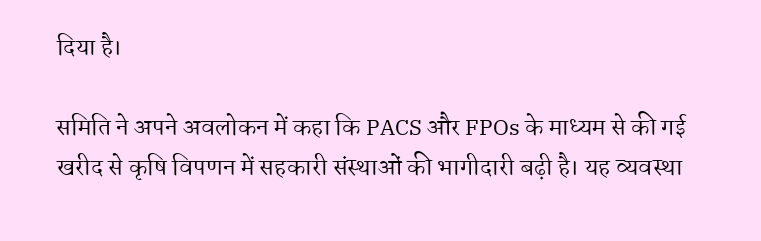दिया है।

समिति ने अपने अवलोकन में कहा कि PACS और FPOs के माध्यम से की गई खरीद से कृषि विपणन में सहकारी संस्थाओं की भागीदारी बढ़ी है। यह व्यवस्था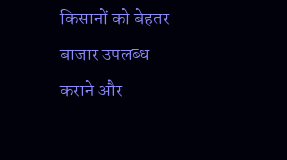किसानों को बेहतर बाजार उपलब्ध कराने और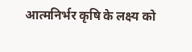आत्मनिर्भर कृषि के लक्ष्य को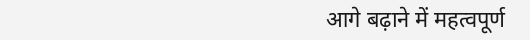आगे बढ़ाने में महत्वपूर्ण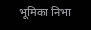भूमिका निभा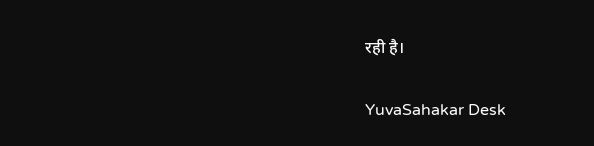रही है।

YuvaSahakar Desk